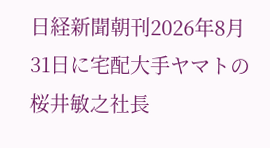日経新聞朝刊2026年8月31日に宅配大手ヤマトの桜井敏之社長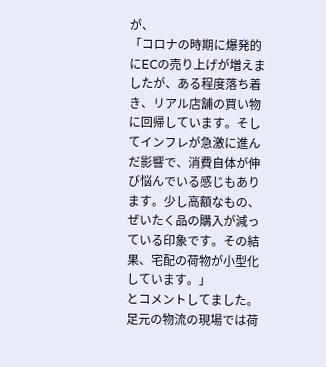が、
「コロナの時期に爆発的にECの売り上げが増えましたが、ある程度落ち着き、リアル店舗の買い物に回帰しています。そしてインフレが急激に進んだ影響で、消費自体が伸び悩んでいる感じもあります。少し高額なもの、ぜいたく品の購入が減っている印象です。その結果、宅配の荷物が小型化しています。」
とコメントしてました。
足元の物流の現場では荷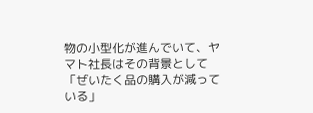物の小型化が進んでいて、ヤマト社長はその背景として「ぜいたく品の購入が減っている」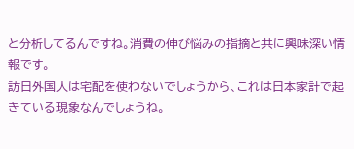と分析してるんですね。消費の伸び悩みの指摘と共に興味深い情報です。
訪日外国人は宅配を使わないでしょうから、これは日本家計で起きている現象なんでしょうね。